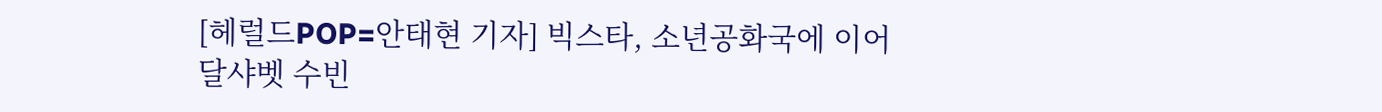[헤럴드POP=안태현 기자] 빅스타, 소년공화국에 이어 달샤벳 수빈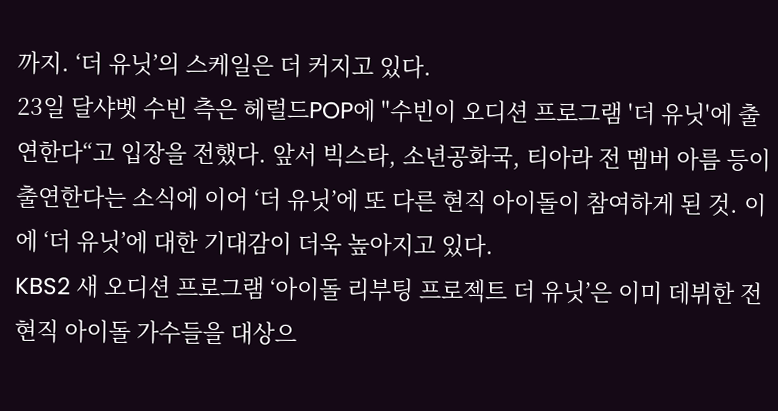까지. ‘더 유닛’의 스케일은 더 커지고 있다.
23일 달샤벳 수빈 측은 헤럴드POP에 "수빈이 오디션 프로그램 '더 유닛'에 출연한다“고 입장을 전했다. 앞서 빅스타, 소년공화국, 티아라 전 멤버 아름 등이 출연한다는 소식에 이어 ‘더 유닛’에 또 다른 현직 아이돌이 참여하게 된 것. 이에 ‘더 유닛’에 대한 기대감이 더욱 높아지고 있다.
KBS2 새 오디션 프로그램 ‘아이돌 리부팅 프로젝트 더 유닛’은 이미 데뷔한 전현직 아이돌 가수들을 대상으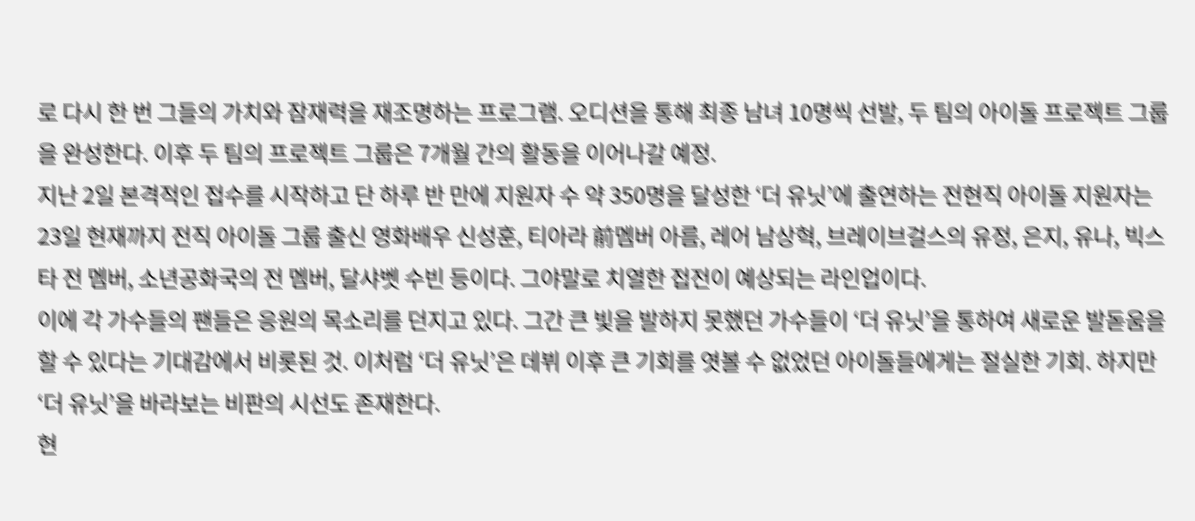로 다시 한 번 그들의 가치와 잠재력을 재조명하는 프로그램. 오디션을 통해 최종 남녀 10명씩 선발, 두 팀의 아이돌 프로젝트 그룹을 완성한다. 이후 두 팀의 프로젝트 그룹은 7개월 간의 활동을 이어나갈 예정.
지난 2일 본격적인 접수를 시작하고 단 하루 반 만에 지원자 수 약 350명을 달성한 ‘더 유닛’에 출연하는 전현직 아이돌 지원자는 23일 현재까지 전직 아이돌 그룹 출신 영화배우 신성훈, 티아라 前멤버 아름, 레어 남상혁, 브레이브걸스의 유정, 은지, 유나, 빅스타 전 멤버, 소년공화국의 전 멤버, 달샤벳 수빈 등이다. 그야말로 치열한 접전이 예상되는 라인업이다.
이에 각 가수들의 팬들은 응원의 목소리를 던지고 있다. 그간 큰 빛을 발하지 못했던 가수들이 ‘더 유닛’을 통하여 새로운 발돋움을 할 수 있다는 기대감에서 비롯된 것. 이처럼 ‘더 유닛’은 데뷔 이후 큰 기회를 엿볼 수 없었던 아이돌들에게는 절실한 기회. 하지만 ‘더 유닛’을 바라보는 비판의 시선도 존재한다.
현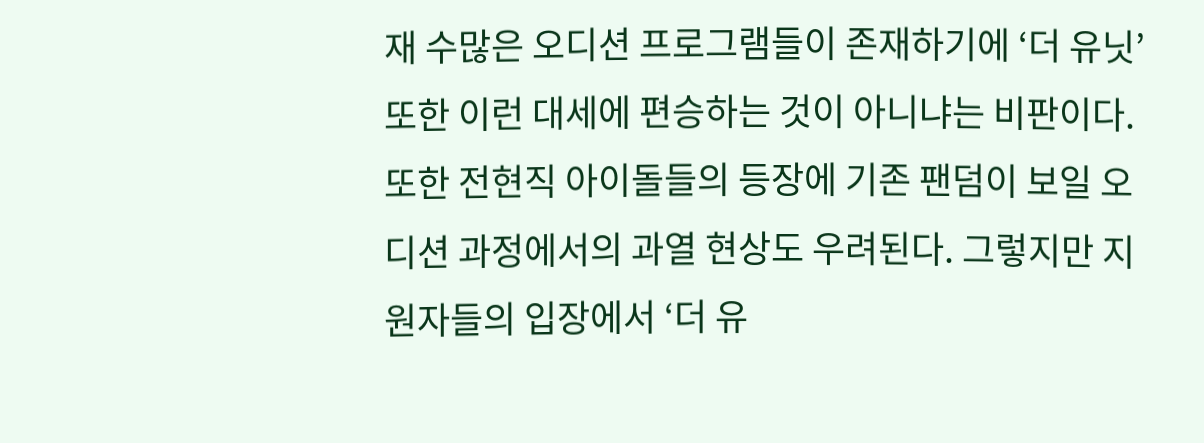재 수많은 오디션 프로그램들이 존재하기에 ‘더 유닛’ 또한 이런 대세에 편승하는 것이 아니냐는 비판이다. 또한 전현직 아이돌들의 등장에 기존 팬덤이 보일 오디션 과정에서의 과열 현상도 우려된다. 그렇지만 지원자들의 입장에서 ‘더 유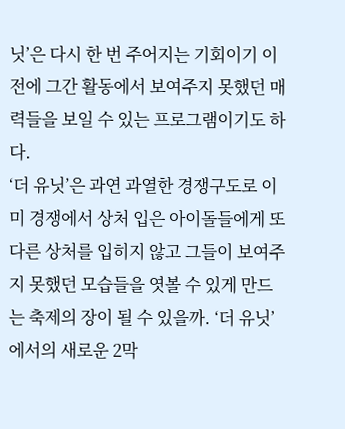닛’은 다시 한 번 주어지는 기회이기 이전에 그간 활동에서 보여주지 못했던 매력들을 보일 수 있는 프로그램이기도 하다.
‘더 유닛’은 과연 과열한 경쟁구도로 이미 경쟁에서 상처 입은 아이돌들에게 또 다른 상처를 입히지 않고 그들이 보여주지 못했던 모습들을 엿볼 수 있게 만드는 축제의 장이 될 수 있을까. ‘더 유닛’에서의 새로운 2막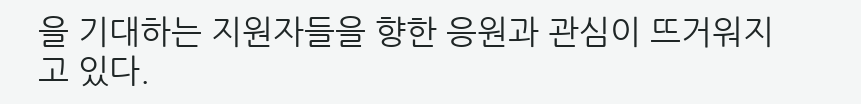을 기대하는 지원자들을 향한 응원과 관심이 뜨거워지고 있다.